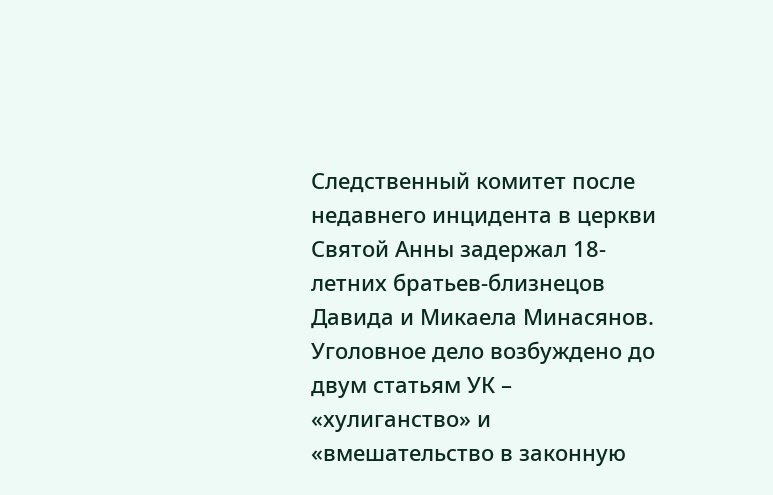Следственный комитет после недавнего инцидента в церкви Святой Анны задержал 18-летних братьев-близнецов Давида и Микаела Минасянов. Уголовное дело возбуждено до двум статьям УК – «хулиганство» и «вмешательство в законную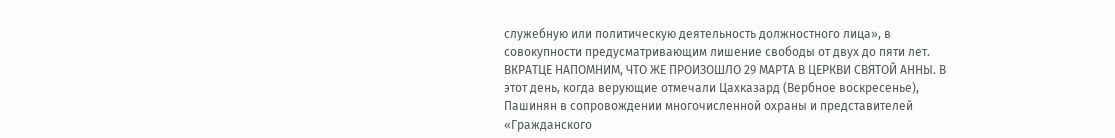служебную или политическую деятельность должностного лица», в совокупности предусматривающим лишение свободы от двух до пяти лет.
ВКРАТЦЕ НАПОМНИМ, ЧТО ЖЕ ПРОИЗОШЛО 29 МАРТА В ЦЕРКВИ СВЯТОЙ АННЫ. В этот день, когда верующие отмечали Цахказард (Вербное воскресенье), Пашинян в сопровождении многочисленной охраны и представителей «Гражданского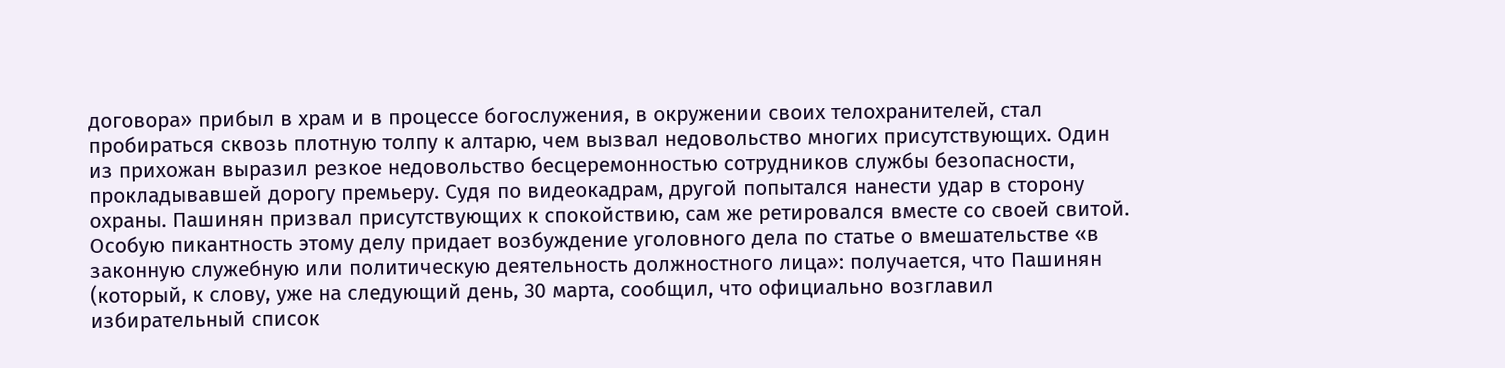договора» прибыл в храм и в процессе богослужения, в окружении своих телохранителей, стал пробираться сквозь плотную толпу к алтарю, чем вызвал недовольство многих присутствующих. Один из прихожан выразил резкое недовольство бесцеремонностью сотрудников службы безопасности, прокладывавшей дорогу премьеру. Судя по видеокадрам, другой попытался нанести удар в сторону охраны. Пашинян призвал присутствующих к спокойствию, сам же ретировался вместе со своей свитой.
Особую пикантность этому делу придает возбуждение уголовного дела по статье о вмешательстве «в законную служебную или политическую деятельность должностного лица»: получается, что Пашинян (который, к слову, уже на следующий день, 30 марта, сообщил, что официально возглавил избирательный список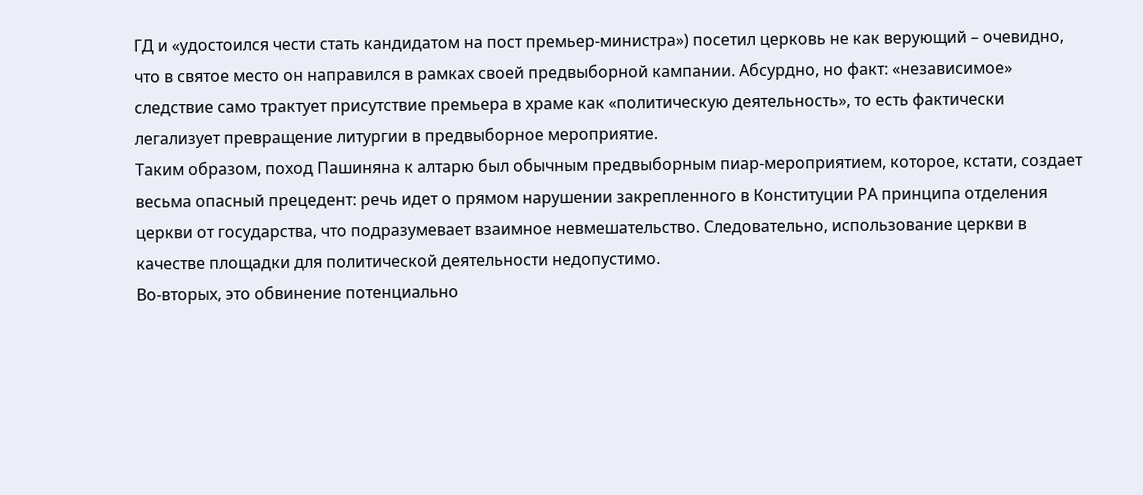ГД и «удостоился чести стать кандидатом на пост премьер-министра») посетил церковь не как верующий – очевидно, что в святое место он направился в рамках своей предвыборной кампании. Абсурдно, но факт: «независимое» следствие само трактует присутствие премьера в храме как «политическую деятельность», то есть фактически легализует превращение литургии в предвыборное мероприятие.
Таким образом, поход Пашиняна к алтарю был обычным предвыборным пиар-мероприятием, которое, кстати, создает весьма опасный прецедент: речь идет о прямом нарушении закрепленного в Конституции РА принципа отделения церкви от государства, что подразумевает взаимное невмешательство. Следовательно, использование церкви в качестве площадки для политической деятельности недопустимо.
Во-вторых, это обвинение потенциально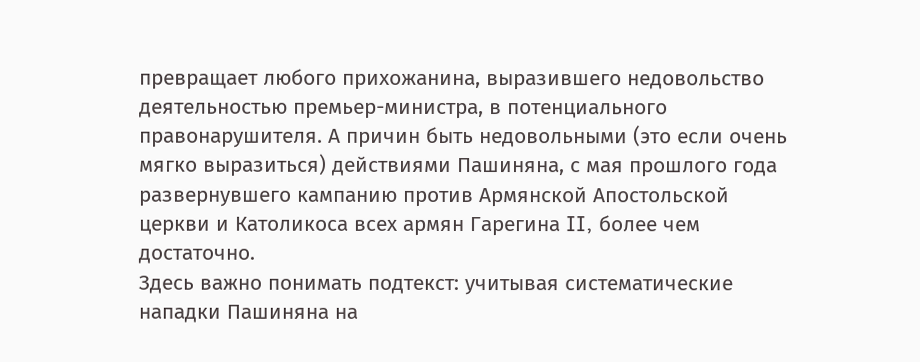превращает любого прихожанина, выразившего недовольство деятельностью премьер-министра, в потенциального правонарушителя. А причин быть недовольными (это если очень мягко выразиться) действиями Пашиняна, с мая прошлого года развернувшего кампанию против Армянской Апостольской церкви и Католикоса всех армян Гарегина II, более чем достаточно.
Здесь важно понимать подтекст: учитывая систематические нападки Пашиняна на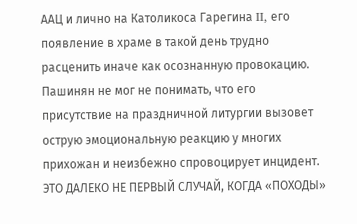ААЦ и лично на Католикоса Гарегина II, его появление в храме в такой день трудно расценить иначе как осознанную провокацию. Пашинян не мог не понимать, что его присутствие на праздничной литургии вызовет острую эмоциональную реакцию у многих прихожан и неизбежно спровоцирует инцидент.
ЭТО ДАЛЕКО НЕ ПЕРВЫЙ СЛУЧАЙ, КОГДА «ПОХОДЫ»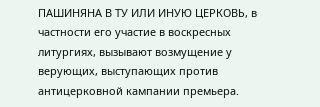ПАШИНЯНА В ТУ ИЛИ ИНУЮ ЦЕРКОВЬ, в частности его участие в воскресных литургиях, вызывают возмущение у верующих, выступающих против антицерковной кампании премьера.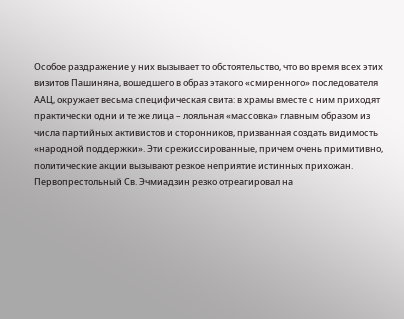Особое раздражение у них вызывает то обстоятельство, что во время всех этих визитов Пашиняна, вошедшего в образ этакого «смиренного» последователя ААЦ, окружает весьма специфическая свита: в храмы вместе с ним приходят практически одни и те же лица – лояльная «массовка» главным образом из числа партийных активистов и сторонников, призванная создать видимость «народной поддержки». Эти срежиссированные, причем очень примитивно, политические акции вызывают резкое неприятие истинных прихожан.
Первопрестольный Св. Эчмиадзин резко отреагировал на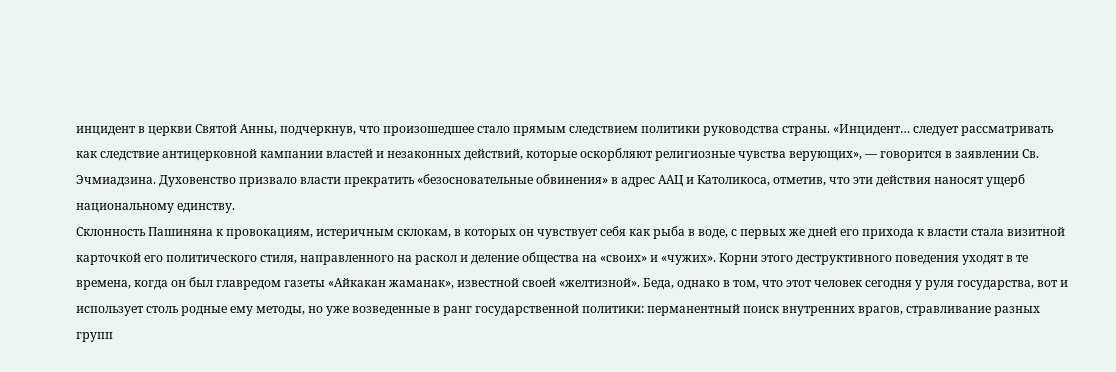инцидент в церкви Святой Анны, подчеркнув, что произошедшее стало прямым следствием политики руководства страны. «Инцидент… следует рассматривать как следствие антицерковной кампании властей и незаконных действий, которые оскорбляют религиозные чувства верующих», — говорится в заявлении Св. Эчмиадзина. Духовенство призвало власти прекратить «безосновательные обвинения» в адрес ААЦ и Католикоса, отметив, что эти действия наносят ущерб национальному единству.
Склонность Пашиняна к провокациям, истеричным склокам, в которых он чувствует себя как рыба в воде, с первых же дней его прихода к власти стала визитной карточкой его политического стиля, направленного на раскол и деление общества на «своих» и «чужих». Корни этого деструктивного поведения уходят в те времена, когда он был главредом газеты «Айкакан жаманак», известной своей «желтизной». Беда, однако в том, что этот человек сегодня у руля государства, вот и использует столь родные ему методы, но уже возведенные в ранг государственной политики: перманентный поиск внутренних врагов, стравливание разных групп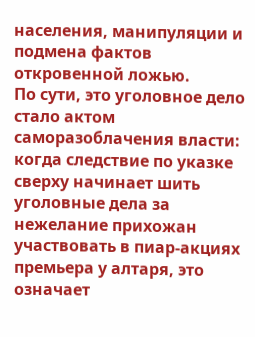населения, манипуляции и подмена фактов откровенной ложью.
По сути, это уголовное дело стало актом саморазоблачения власти: когда следствие по указке сверху начинает шить уголовные дела за нежелание прихожан участвовать в пиар-акциях премьера у алтаря, это означает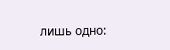лишь одно: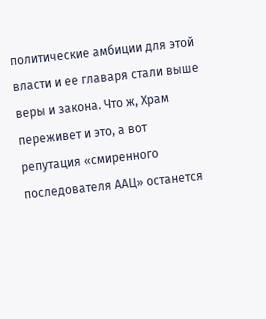политические амбиции для этой власти и ее главаря стали выше веры и закона. Что ж, Храм переживет и это, а вот репутация «смиренного последователя ААЦ» останется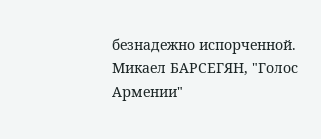безнадежно испорченной.
Микаел БАРСЕГЯН, "Голос Армении"